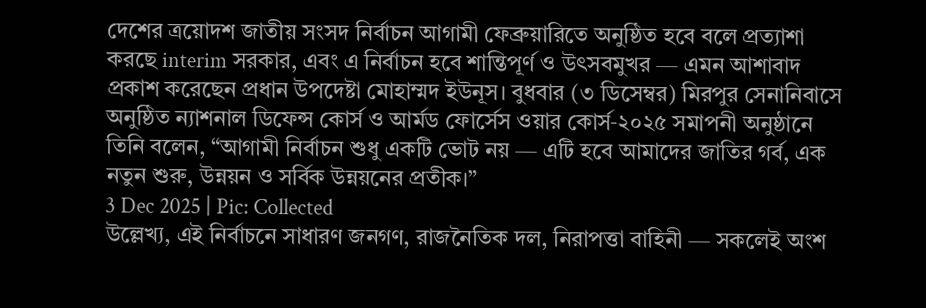দেশের ত্রয়োদশ জাতীয় সংসদ নির্বাচন আগামী ফেব্রুয়ারিতে অনুষ্ঠিত হবে বলে প্রত্যাশা করছে interim সরকার, এবং এ নির্বাচন হবে শান্তিপূর্ণ ও উৎসবমুখর — এমন আশাবাদ প্রকাশ করেছেন প্রধান উপদেষ্টা মোহাম্মদ ইউনূস। বুধবার (৩ ডিসেম্বর) মিরপুর সেনানিবাসে অনুষ্ঠিত ন্যাশনাল ডিফেন্স কোর্স ও আর্মড ফোর্সেস ওয়ার কোর্স‑২০২৫ সমাপনী অনুষ্ঠানে তিনি বলেন, “আগামী নির্বাচন শুধু একটি ভোট নয় — এটি হবে আমাদের জাতির গর্ব, এক নতুন শুরু, উন্নয়ন ও সর্বিক উন্নয়নের প্রতীক।”
3 Dec 2025 | Pic: Collected
উল্লেখ্য, এই নির্বাচনে সাধারণ জনগণ, রাজনৈতিক দল, নিরাপত্তা বাহিনী — সকলেই অংশ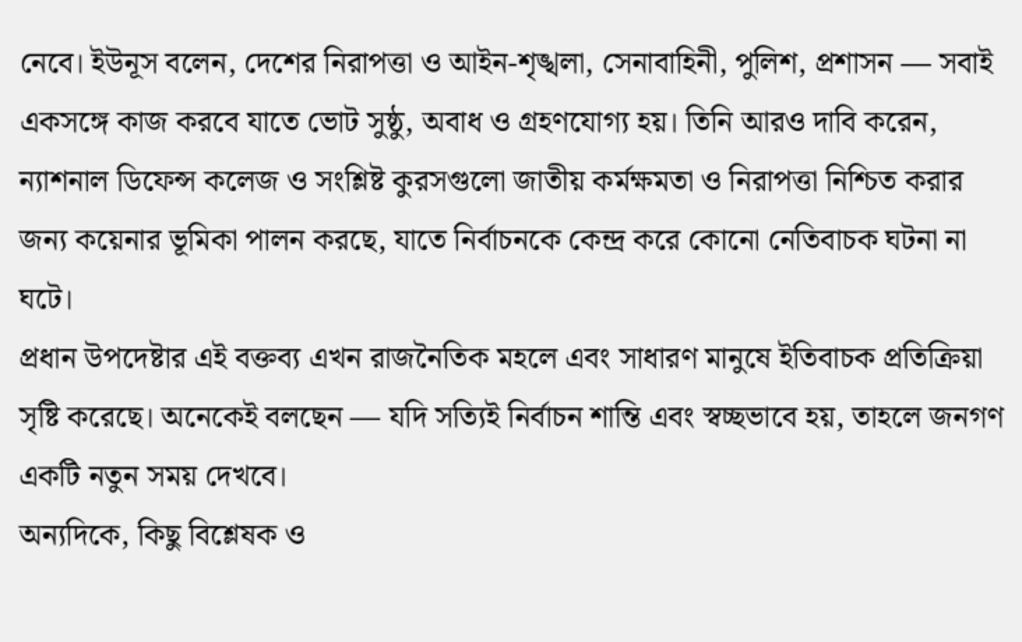নেবে। ইউনূস বলেন, দেশের নিরাপত্তা ও আইন-শৃঙ্খলা, সেনাবাহিনী, পুলিশ, প্রশাসন — সবাই একসঙ্গে কাজ করবে যাতে ভোট সুষ্ঠু, অবাধ ও গ্রহণযোগ্য হয়। তিনি আরও দাবি করেন, ন্যাশনাল ডিফেন্স কলেজ ও সংশ্লিষ্ট কুরসগুলো জাতীয় কর্মক্ষমতা ও নিরাপত্তা নিশ্চিত করার জন্য কয়েনার ভূমিকা পালন করছে, যাতে নির্বাচনকে কেন্দ্র করে কোনো নেতিবাচক ঘটনা না ঘটে।
প্রধান উপদেষ্টার এই বক্তব্য এখন রাজনৈতিক মহলে এবং সাধারণ মানুষে ইতিবাচক প্রতিক্রিয়া সৃষ্টি করেছে। অনেকেই বলছেন — যদি সত্যিই নির্বাচন শান্তি এবং স্বচ্ছভাবে হয়, তাহলে জনগণ একটি নতুন সময় দেখবে।
অন্যদিকে, কিছু বিশ্লেষক ও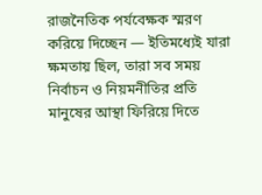রাজনৈতিক পর্যবেক্ষক স্মরণ করিয়ে দিচ্ছেন — ইতিমধ্যেই যারা ক্ষমতায় ছিল, তারা সব সময় নির্বাচন ও নিয়মনীতির প্রতি মানুষের আস্থা ফিরিয়ে দিতে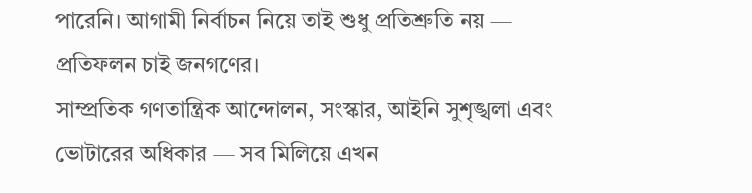পারেনি। আগামী নির্বাচন নিয়ে তাই শুধু প্রতিশ্রুতি নয় — প্রতিফলন চাই জনগণের।
সাম্প্রতিক গণতান্ত্রিক আন্দোলন, সংস্কার, আইনি সুশৃঙ্খলা এবং ভোটারের অধিকার — সব মিলিয়ে এখন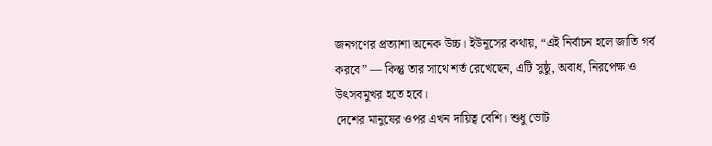জনগণের প্রত্যাশা অনেক উচ্চ। ইউনূসের কথায়, “এই নির্বাচন হলে জাতি গর্ব করবে” — কিন্তু তার সাথে শর্ত রেখেছেন, এটি সুষ্ঠু, অবাধ, নিরপেক্ষ ও উৎসবমুখর হতে হবে।
দেশের মানুষের ওপর এখন দায়িত্ব বেশি। শুধু ভোট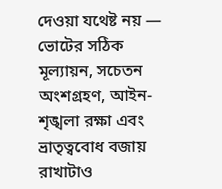দেওয়া যথেষ্ট নয় — ভোটের সঠিক মূল্যায়ন, সচেতন অংশগ্রহণ, আইন-শৃঙ্খলা রক্ষা এবং ভ্রাতৃত্ববোধ বজায় রাখাটাও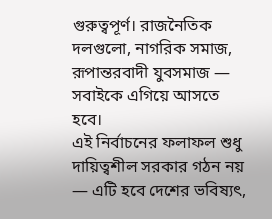গুরুত্বপূর্ণ। রাজনৈতিক দলগুলো, নাগরিক সমাজ, রূপান্তরবাদী যুবসমাজ — সবাইকে এগিয়ে আসতে হবে।
এই নির্বাচনের ফলাফল শুধু দায়িত্বশীল সরকার গঠন নয় — এটি হবে দেশের ভবিষ্যৎ,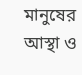মানুষের আস্থা ও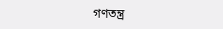গণতন্ত্র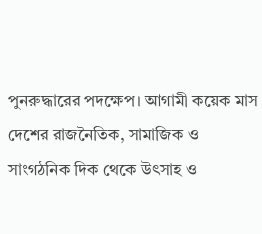পুনরুদ্ধারের পদক্ষেপ। আগামী কয়েক মাস দেশের রাজনৈতিক, সামাজিক ও সাংগঠনিক দিক থেকে উৎসাহ ও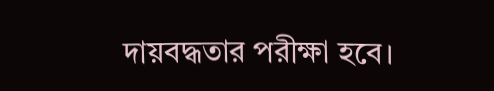দায়বদ্ধতার পরীক্ষা হবে।